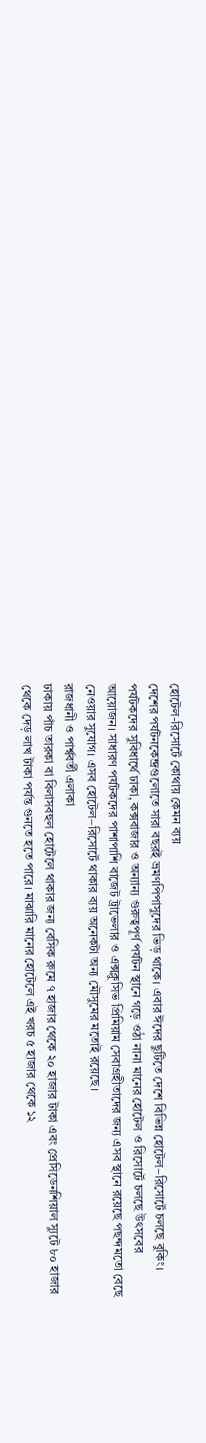হোটেল-রিসোর্টে কোথায় কেমন ব্যয়
দেশের পর্যটনকেন্দ্রগুলোতে সারা বছরই ভ্রমণপিপাসুদের ভিড় থাকে। এবার ঈদের ছুটিতে দেশে বিভিন্ন হোটেল–রিসোর্টে চলছে বুকিং। পর্যটকদের সুবিধার্থে ঢাকা, কক্সবাজার ও অন্যান্য গুরুত্বপূর্ণ পর্যটন স্থানে গড়ে ওঠা নানা মানের হোটেল ও রিসোর্টে চলছে উৎসবের আয়োজন। সাধারণ পর্যটকদের পাশাপাশি বাজেট ট্রাভেলার ও এক্সক্লুসিভ প্রিমিয়াম সেবাগ্রহীতাদের জন্য এসব স্থানে রয়েছে পছন্দমতো বেছে নেওয়ার সুযোগ। এসব হোটেল–রিসোর্টে থাকার ব্যয় অনেকটা অন্য মৌসুমের মতোই রয়েছে।
রাজধানী ও পার্শ্ববর্তী এলাকা
ঢাকায় পাঁচ তারকা বা বিলাসবহুল হোটেলে থাকার জন্য বেসিক রুমে ৭ হাজার থেকে ২০ হাজার টাকা এবং প্রেসিডেনশিয়াল স্যুটে ৮০ হাজার থেকে দেড় লাখ টাকা পর্যন্ত গুনতে হতে পারে। মাঝারি মানের হোটেলে এই খরচ ৫ হাজার থেকে ১২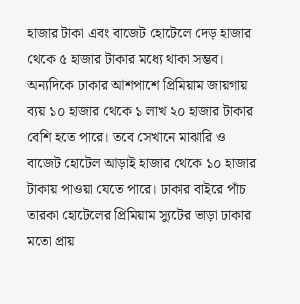হাজার টাকা এবং বাজেট হোটেলে দেড় হাজার থেকে ৫ হাজার টাকার মধ্যে থাকা সম্ভব। অন্যদিকে ঢাকার আশপাশে প্রিমিয়াম জায়গায় ব্যয় ১০ হাজার থেকে ১ লাখ ২০ হাজার টাকার বেশি হতে পারে। তবে সেখানে মাঝারি ও বাজেট হোটেল আড়াই হাজার থেকে ১০ হাজার টাকায় পাওয়া যেতে পারে। ঢাকার বাইরে পাঁচ তারকা হোটেলের প্রিমিয়াম স্যুটের ভাড়া ঢাকার মতো প্রায়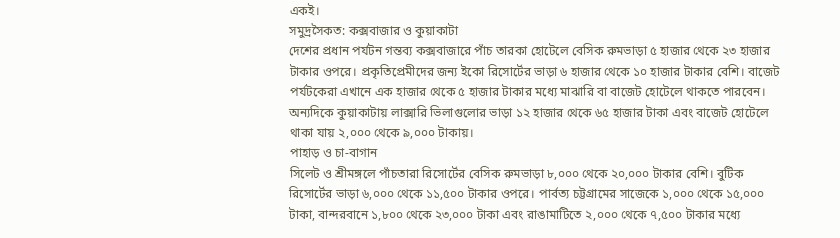একই।
সমুদ্রসৈকত: কক্সবাজার ও কুয়াকাটা
দেশের প্রধান পর্যটন গন্তব্য কক্সবাজারে পাঁচ তারকা হোটেলে বেসিক রুমভাড়া ৫ হাজার থেকে ২৩ হাজার টাকার ওপরে। প্রকৃতিপ্রেমীদের জন্য ইকো রিসোর্টের ভাড়া ৬ হাজার থেকে ১০ হাজার টাকার বেশি। বাজেট পর্যটকেরা এখানে এক হাজার থেকে ৫ হাজার টাকার মধ্যে মাঝারি বা বাজেট হোটেলে থাকতে পারবেন। অন্যদিকে কুয়াকাটায় লাক্সারি ভিলাগুলোর ভাড়া ১২ হাজার থেকে ৬৫ হাজার টাকা এবং বাজেট হোটেলে থাকা যায় ২,০০০ থেকে ৯,০০০ টাকায়।
পাহাড় ও চা-বাগান
সিলেট ও শ্রীমঙ্গলে পাঁচতারা রিসোর্টের বেসিক রুমভাড়া ৮,০০০ থেকে ২০,০০০ টাকার বেশি। বুটিক রিসোর্টের ভাড়া ৬,০০০ থেকে ১১,৫০০ টাকার ওপরে। পার্বত্য চট্টগ্রামের সাজেকে ১,০০০ থেকে ১৫,০০০ টাকা, বান্দরবানে ১,৮০০ থেকে ২৩,০০০ টাকা এবং রাঙামাটিতে ২,০০০ থেকে ৭,৫০০ টাকার মধ্যে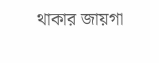থাকার জায়গা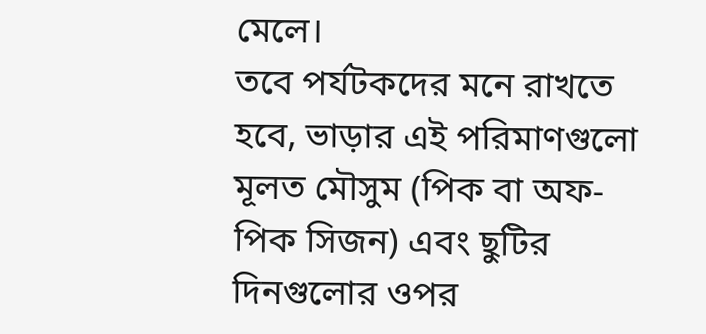মেলে।
তবে পর্যটকদের মনে রাখতে হবে, ভাড়ার এই পরিমাণগুলো মূলত মৌসুম (পিক বা অফ-পিক সিজন) এবং ছুটির দিনগুলোর ওপর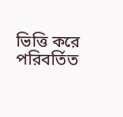ভিত্তি করে পরিবর্তিত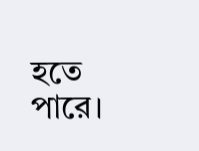হতে পারে।